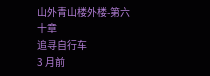山外青山楼外楼-第六十章
追寻自行车
3 月前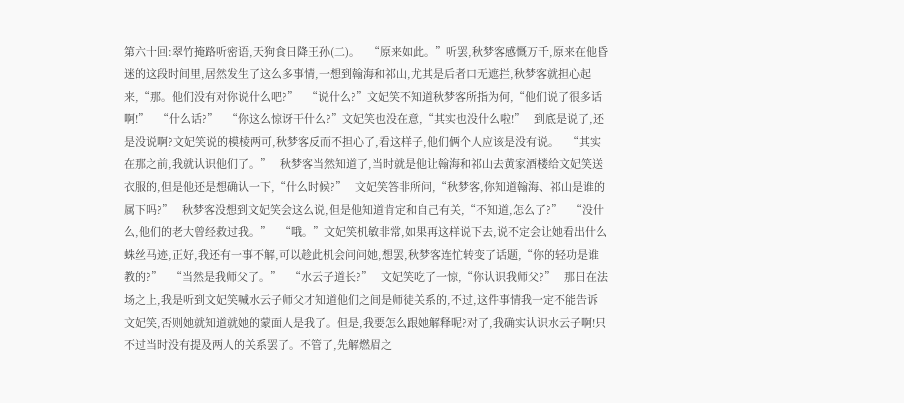第六十回:翠竹掩路听密语,天狗食日降王孙(二)。   “原来如此。”听罢,秋梦客感慨万千,原来在他昏迷的这段时间里,居然发生了这么多事情,一想到翰海和祁山,尤其是后者口无遮拦,秋梦客就担心起来,“那。他们没有对你说什么吧?”   “说什么?”文妃笑不知道秋梦客所指为何,“他们说了很多话啊!”   “什么话?”   “你这么惊讶干什么?”文妃笑也没在意,“其实也没什么啦!”   到底是说了,还是没说啊?文妃笑说的模棱两可,秋梦客反而不担心了,看这样子,他们俩个人应该是没有说。   “其实在那之前,我就认识他们了。”   秋梦客当然知道了,当时就是他让翰海和祁山去黄家酒楼给文妃笑送衣服的,但是他还是想确认一下,“什么时候?”   文妃笑答非所问,“秋梦客,你知道翰海、祁山是谁的属下吗?”   秋梦客没想到文妃笑会这么说,但是他知道肯定和自己有关,“不知道,怎么了?”   “没什么,他们的老大曾经救过我。”   “哦。”文妃笑机敏非常,如果再这样说下去,说不定会让她看出什么蛛丝马迹,正好,我还有一事不解,可以趁此机会问问她,想罢,秋梦客连忙转变了话题,“你的轻功是谁教的?”   “当然是我师父了。”   “水云子道长?”   文妃笑吃了一惊,“你认识我师父?”   那日在法场之上,我是听到文妃笑喊水云子师父才知道他们之间是师徒关系的,不过,这件事情我一定不能告诉文妃笑,否则她就知道就她的蒙面人是我了。但是,我要怎么跟她解释呢?对了,我确实认识水云子啊!只不过当时没有提及两人的关系罢了。不管了,先解燃眉之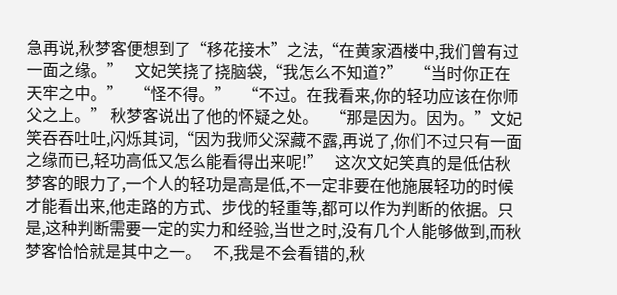急再说,秋梦客便想到了“移花接木”之法,“在黄家酒楼中,我们曾有过一面之缘。”   文妃笑挠了挠脑袋,“我怎么不知道?”   “当时你正在天牢之中。”   “怪不得。”   “不过。在我看来,你的轻功应该在你师父之上。” 秋梦客说出了他的怀疑之处。   “那是因为。因为。”文妃笑吞吞吐吐,闪烁其词,“因为我师父深藏不露,再说了,你们不过只有一面之缘而已,轻功高低又怎么能看得出来呢!”   这次文妃笑真的是低估秋梦客的眼力了,一个人的轻功是高是低,不一定非要在他施展轻功的时候才能看出来,他走路的方式、步伐的轻重等,都可以作为判断的依据。只是,这种判断需要一定的实力和经验,当世之时,没有几个人能够做到,而秋梦客恰恰就是其中之一。   不,我是不会看错的,秋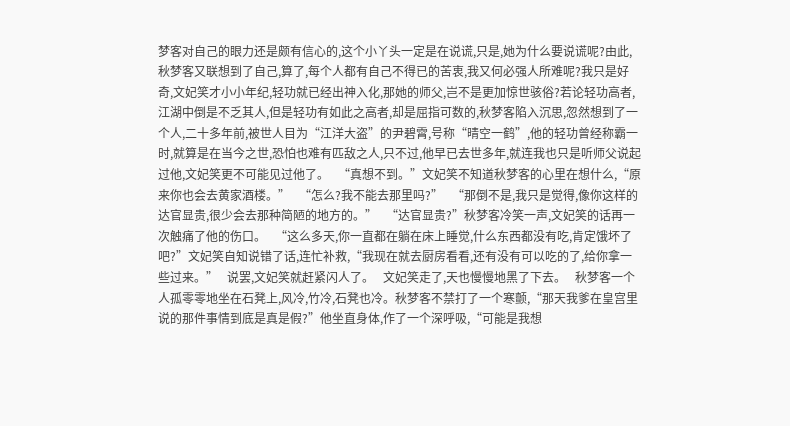梦客对自己的眼力还是颇有信心的,这个小丫头一定是在说谎,只是,她为什么要说谎呢?由此,秋梦客又联想到了自己,算了,每个人都有自己不得已的苦衷,我又何必强人所难呢?我只是好奇,文妃笑才小小年纪,轻功就已经出神入化,那她的师父,岂不是更加惊世骇俗?若论轻功高者,江湖中倒是不乏其人,但是轻功有如此之高者,却是屈指可数的,秋梦客陷入沉思,忽然想到了一个人,二十多年前,被世人目为“江洋大盗”的尹碧霄,号称“晴空一鹤”,他的轻功曾经称霸一时,就算是在当今之世,恐怕也难有匹敌之人,只不过,他早已去世多年,就连我也只是听师父说起过他,文妃笑更不可能见过他了。   “真想不到。”文妃笑不知道秋梦客的心里在想什么,“原来你也会去黄家酒楼。”   “怎么?我不能去那里吗?”   “那倒不是,我只是觉得,像你这样的达官显贵,很少会去那种简陋的地方的。”   “达官显贵?”秋梦客冷笑一声,文妃笑的话再一次触痛了他的伤口。   “这么多天,你一直都在躺在床上睡觉,什么东西都没有吃,肯定饿坏了吧?”文妃笑自知说错了话,连忙补救,“我现在就去厨房看看,还有没有可以吃的了,给你拿一些过来。”   说罢,文妃笑就赶紧闪人了。   文妃笑走了,天也慢慢地黑了下去。   秋梦客一个人孤零零地坐在石凳上,风冷,竹冷,石凳也冷。秋梦客不禁打了一个寒颤,“那天我爹在皇宫里说的那件事情到底是真是假?”他坐直身体,作了一个深呼吸,“可能是我想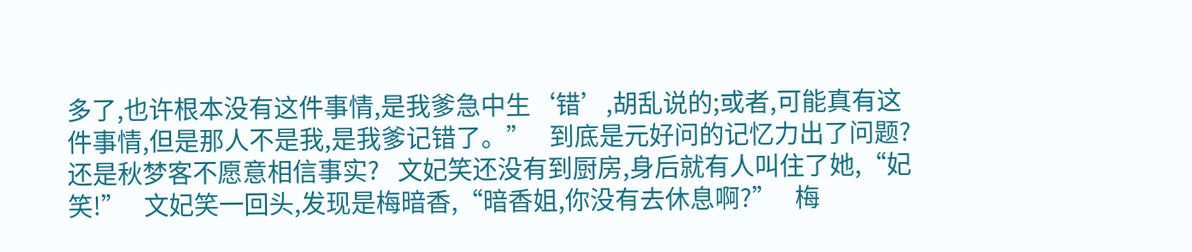多了,也许根本没有这件事情,是我爹急中生‘错’,胡乱说的;或者,可能真有这件事情,但是那人不是我,是我爹记错了。”   到底是元好问的记忆力出了问题?还是秋梦客不愿意相信事实?   文妃笑还没有到厨房,身后就有人叫住了她,“妃笑!”   文妃笑一回头,发现是梅暗香,“暗香姐,你没有去休息啊?”   梅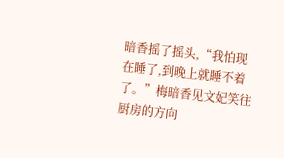暗香摇了摇头,“我怕现在睡了,到晚上就睡不着了。”梅暗香见文妃笑往厨房的方向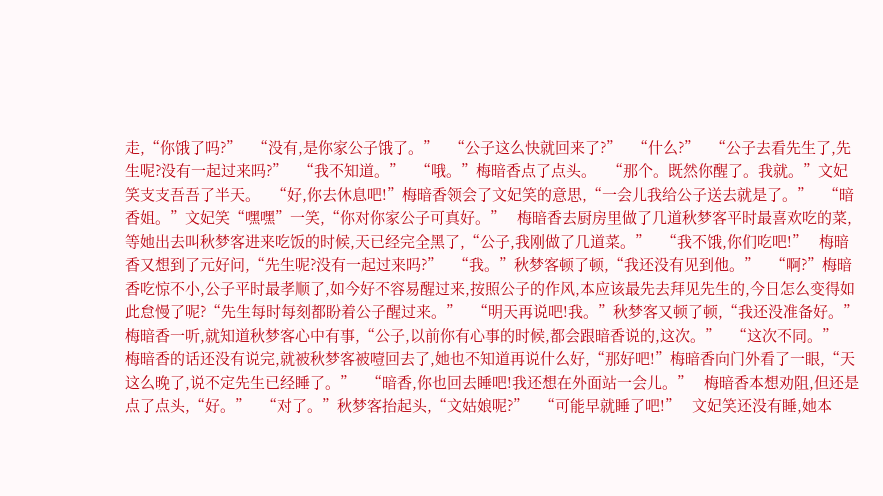走,“你饿了吗?”   “没有,是你家公子饿了。”   “公子这么快就回来了?”   “什么?”   “公子去看先生了,先生呢?没有一起过来吗?”   “我不知道。”   “哦。”梅暗香点了点头。   “那个。既然你醒了。我就。”文妃笑支支吾吾了半天。   “好,你去休息吧!”梅暗香领会了文妃笑的意思,“一会儿我给公子送去就是了。”   “暗香姐。”文妃笑“嘿嘿”一笑,“你对你家公子可真好。”   梅暗香去厨房里做了几道秋梦客平时最喜欢吃的菜,等她出去叫秋梦客进来吃饭的时候,天已经完全黑了,“公子,我刚做了几道菜。”   “我不饿,你们吃吧!”   梅暗香又想到了元好问,“先生呢?没有一起过来吗?”   “我。”秋梦客顿了顿,“我还没有见到他。”   “啊?”梅暗香吃惊不小,公子平时最孝顺了,如今好不容易醒过来,按照公子的作风,本应该最先去拜见先生的,今日怎么变得如此怠慢了呢?“先生每时每刻都盼着公子醒过来。”   “明天再说吧!我。”秋梦客又顿了顿,“我还没准备好。”   梅暗香一听,就知道秋梦客心中有事,“公子,以前你有心事的时候,都会跟暗香说的,这次。”   “这次不同。”   梅暗香的话还没有说完,就被秋梦客被噎回去了,她也不知道再说什么好,“那好吧!”梅暗香向门外看了一眼,“天这么晚了,说不定先生已经睡了。”   “暗香,你也回去睡吧!我还想在外面站一会儿。”   梅暗香本想劝阻,但还是点了点头,“好。”   “对了。”秋梦客抬起头,“文姑娘呢?”   “可能早就睡了吧!”   文妃笑还没有睡,她本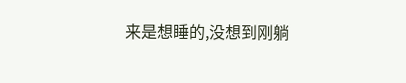来是想睡的,没想到刚躺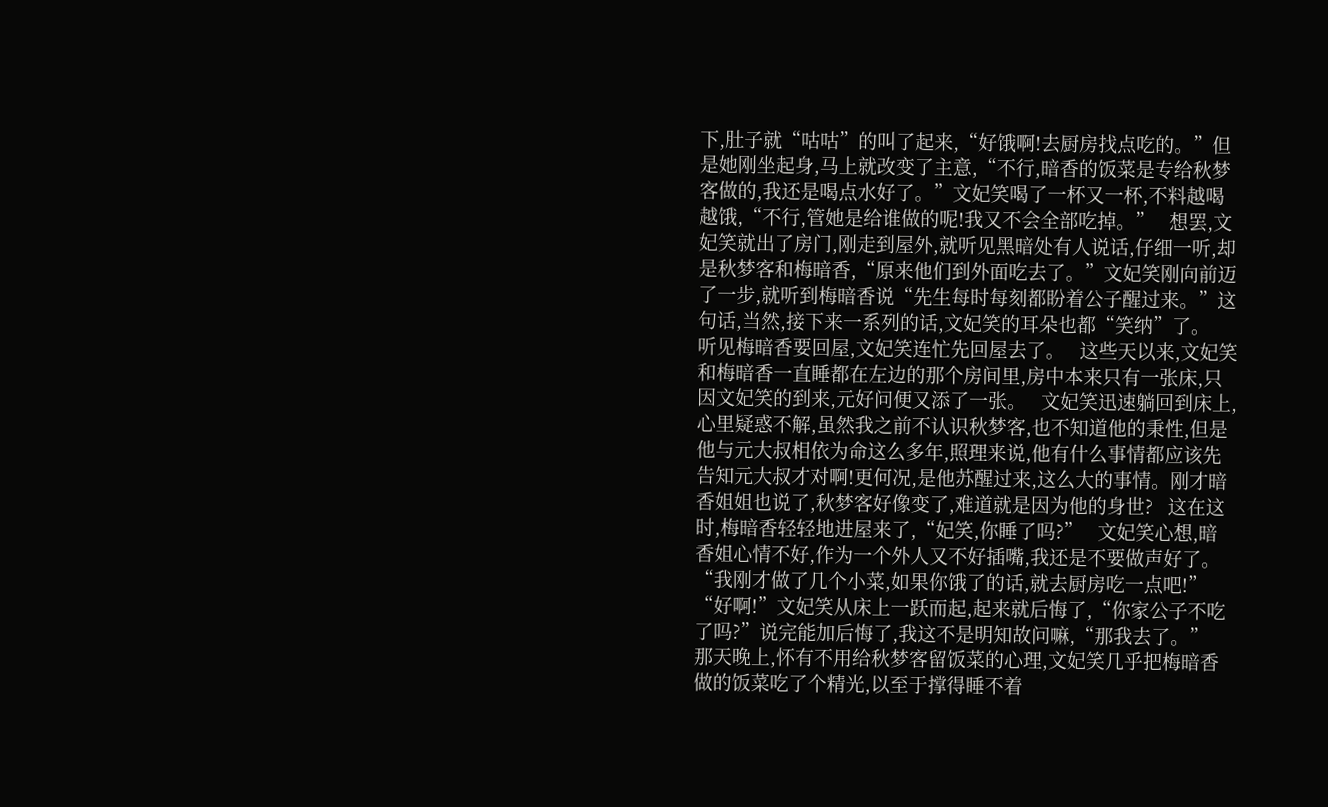下,肚子就“咕咕”的叫了起来,“好饿啊!去厨房找点吃的。”但是她刚坐起身,马上就改变了主意,“不行,暗香的饭菜是专给秋梦客做的,我还是喝点水好了。”文妃笑喝了一杯又一杯,不料越喝越饿,“不行,管她是给谁做的呢!我又不会全部吃掉。”   想罢,文妃笑就出了房门,刚走到屋外,就听见黑暗处有人说话,仔细一听,却是秋梦客和梅暗香,“原来他们到外面吃去了。”文妃笑刚向前迈了一步,就听到梅暗香说“先生每时每刻都盼着公子醒过来。”这句话,当然,接下来一系列的话,文妃笑的耳朵也都“笑纳”了。   听见梅暗香要回屋,文妃笑连忙先回屋去了。   这些天以来,文妃笑和梅暗香一直睡都在左边的那个房间里,房中本来只有一张床,只因文妃笑的到来,元好问便又添了一张。   文妃笑迅速躺回到床上,心里疑惑不解,虽然我之前不认识秋梦客,也不知道他的秉性,但是他与元大叔相依为命这么多年,照理来说,他有什么事情都应该先告知元大叔才对啊!更何况,是他苏醒过来,这么大的事情。刚才暗香姐姐也说了,秋梦客好像变了,难道就是因为他的身世?   这在这时,梅暗香轻轻地进屋来了,“妃笑,你睡了吗?”   文妃笑心想,暗香姐心情不好,作为一个外人又不好插嘴,我还是不要做声好了。   “我刚才做了几个小菜,如果你饿了的话,就去厨房吃一点吧!”   “好啊!”文妃笑从床上一跃而起,起来就后悔了,“你家公子不吃了吗?”说完能加后悔了,我这不是明知故问嘛,“那我去了。”   那天晚上,怀有不用给秋梦客留饭菜的心理,文妃笑几乎把梅暗香做的饭菜吃了个精光,以至于撑得睡不着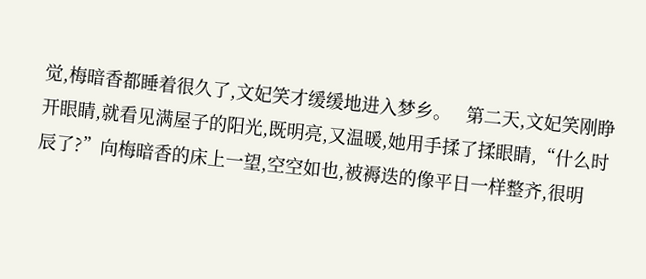觉,梅暗香都睡着很久了,文妃笑才缓缓地进入梦乡。   第二天,文妃笑刚睁开眼睛,就看见满屋子的阳光,既明亮,又温暖,她用手揉了揉眼睛,“什么时辰了?”向梅暗香的床上一望,空空如也,被褥迭的像平日一样整齐,很明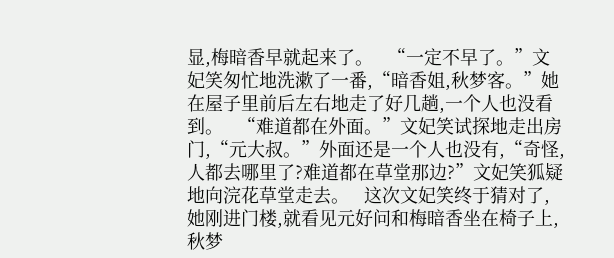显,梅暗香早就起来了。   “一定不早了。”文妃笑匆忙地洗漱了一番,“暗香姐,秋梦客。”她在屋子里前后左右地走了好几趟,一个人也没看到。   “难道都在外面。”文妃笑试探地走出房门,“元大叔。”外面还是一个人也没有,“奇怪,人都去哪里了?难道都在草堂那边?”文妃笑狐疑地向浣花草堂走去。   这次文妃笑终于猜对了,她刚进门楼,就看见元好问和梅暗香坐在椅子上,秋梦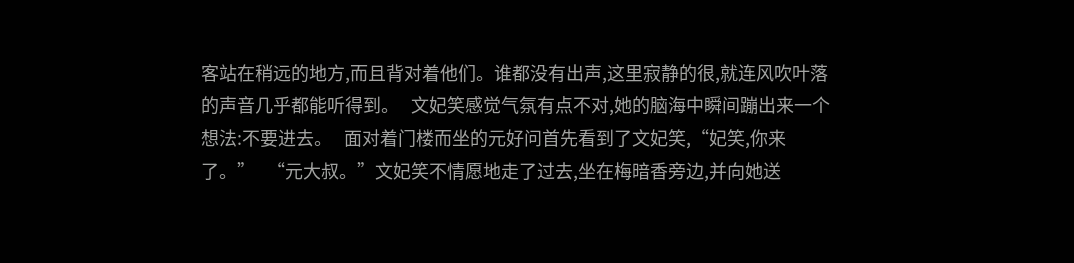客站在稍远的地方,而且背对着他们。谁都没有出声,这里寂静的很,就连风吹叶落的声音几乎都能听得到。   文妃笑感觉气氛有点不对,她的脑海中瞬间蹦出来一个想法:不要进去。   面对着门楼而坐的元好问首先看到了文妃笑,“妃笑,你来了。”   “元大叔。”文妃笑不情愿地走了过去,坐在梅暗香旁边,并向她送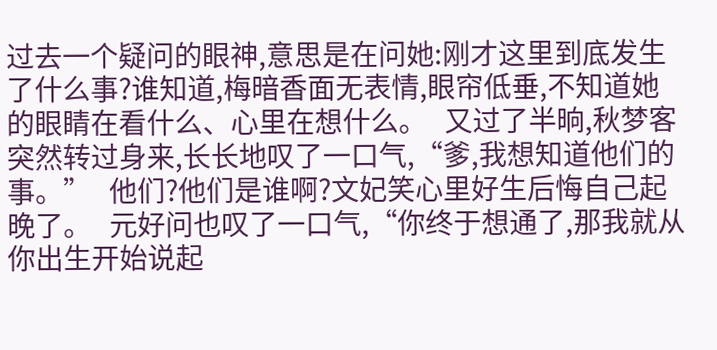过去一个疑问的眼神,意思是在问她:刚才这里到底发生了什么事?谁知道,梅暗香面无表情,眼帘低垂,不知道她的眼睛在看什么、心里在想什么。   又过了半晌,秋梦客突然转过身来,长长地叹了一口气,“爹,我想知道他们的事。”   他们?他们是谁啊?文妃笑心里好生后悔自己起晚了。   元好问也叹了一口气,“你终于想通了,那我就从你出生开始说起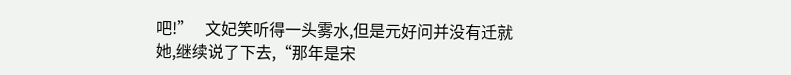吧!”   文妃笑听得一头雾水,但是元好问并没有迁就她,继续说了下去,“那年是宋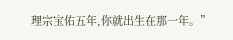理宗宝佑五年,你就出生在那一年。”